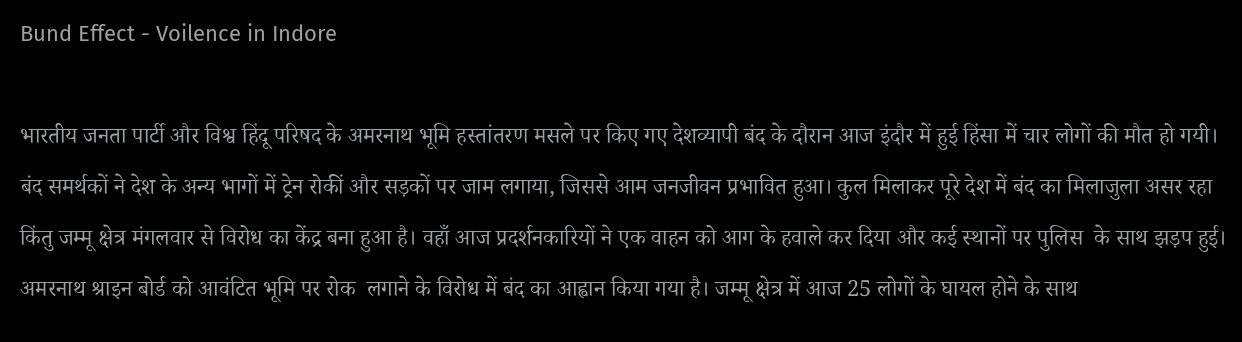Bund Effect - Voilence in Indore

भारतीय जनता पार्टी और विश्व हिंदू परिषद के अमरनाथ भूमि हस्तांतरण मसले पर किए गए देशव्यापी बंद के दौरान आज इंदौर में हुई हिंसा में चार लोगों की मौत हो गयी। बंद समर्थकों ने देश के अन्य भागों में ट्रेन रोकीं और सड़कों पर जाम लगाया, जिससे आम जनजीवन प्रभावित हुआ। कुल मिलाकर पूरे देश में बंद का मिलाजुला असर रहा किंतु जम्मू क्षेत्र मंगलवार से विरोध का केंद्र बना हुआ है। वहाँ आज प्रदर्शनकारियों ने एक वाहन को आग के हवाले कर दिया और कई स्थानों पर पुलिस  के साथ झड़प हुई। अमरनाथ श्राइन बोर्ड को आवंटित भूमि पर रोक  लगाने के विरोध में बंद का आह्वान किया गया है। जम्मू क्षेत्र में आज 25 लोगों के घायल होने के साथ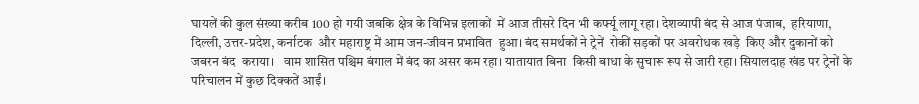घायलें की कुल संख्या करीब 100 हो गयी जबकि क्षेत्र के विभिन्न इलाकों  में आज तीसरे दिन भी कर्फ्यू लागू रहा। देशव्यापी बंद से आज पंजाब,  हरियाणा, दिल्ली, उत्तर-प्रदेश, कर्नाटक  और महाराष्ट्र में आम जन-जीवन प्रभावित  हुआ। बंद समर्थकों ने ट्रेनें  रोकीं सड़कों पर अवरोधक खड़े  किए और दुकानों को जबरन बंद  कराया।   वाम शासित पश्चिम बंगाल में बंद का असर कम रहा। यातायात बिना  किसी बाधा के सुचारू रूप से जारी रहा। सियालदाह खंड पर ट्रेनों के  परिचालन में कुछ दिक्कतें आईं।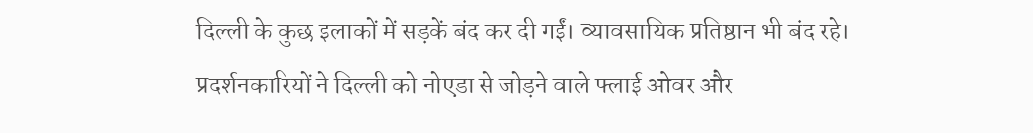दिल्ली के कुछ इलाकों में सड़कें बंद कर दी गईं। व्यावसायिक प्रतिष्ठान भी बंद रहे। प्रदर्शनकारियों ने दिल्ली को नोएडा से जोड़ने वाले फ्लाई ओवर और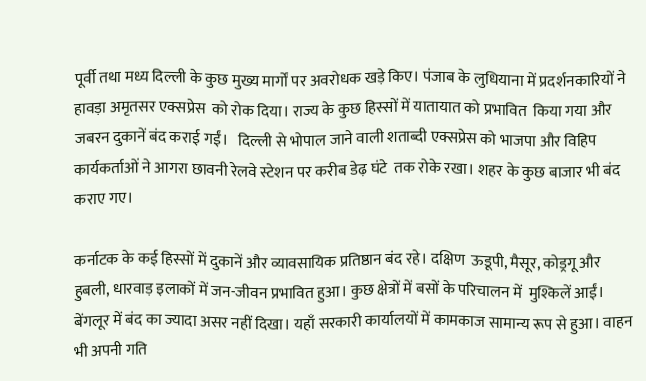पूर्वी तथा मध्य दिल्ली के कुछ मुख्य मार्गों पर अवरोधक खड़े किए। पंजाब के लुधियाना में प्रदर्शनकारियों ने हावड़ा अमृतसर एक्सप्रेस  को रोक दिया। राज्य के कुछ हिस्सों में यातायात को प्रभावित  किया गया और जबरन दुकानें बंद कराई गईं।   दिल्ली से भोपाल जाने वाली शताब्दी एक्सप्रेस को भाजपा और विहिप कार्यकर्ताओं ने आगरा छावनी रेलवे स्टेशन पर करीब डेढ़ घंटे  तक रोके रखा। शहर के कुछ बाजार भी बंद कराए गए।

कर्नाटक के कई हिस्सों में दुकानें और व्यावसायिक प्रतिष्ठान बंद रहे। दक्षिण  ऊडूपी, मैसूर, कोड्रगू और हुबली, धारवाड़ इलाकों में जन-जीवन प्रभावित हुआ। कुछ क्षेत्रों में बसों के परिचालन में  मुश्किलें आईं। बेंगलूर में बंद का ज्यादा असर नहीं दिखा। यहाँ सरकारी कार्यालयों में कामकाज सामान्य रूप से हुआ। वाहन भी अपनी गति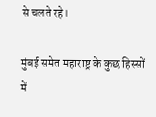से चलते रहे।

मुंबई समेत महाराष्ट्र के कुछ हिस्सों में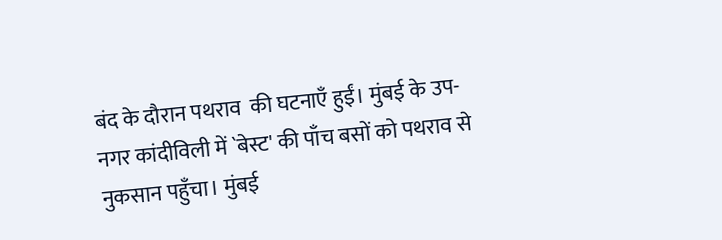बंद के दौरान पथराव  की घटनाएँ हुईं। मुंबई के उप-नगर कांदीविली में `बेस्ट' की पाँच बसों को पथराव से नुकसान पहुँचा। मुंबई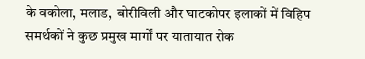के वकोला, मलाड,  बोरीविली और घाटकोपर इलाकों में विहिप समर्थकों ने कुछ प्रमुख मार्गों पर यातायात रोक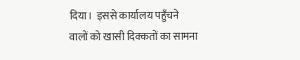दिया।  इससे कार्यालय पहुँचने वालों को खासी दिक्कतों का सामना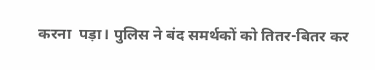करना  पड़ा। पुलिस ने बंद समर्थकों को तितर-बितर कर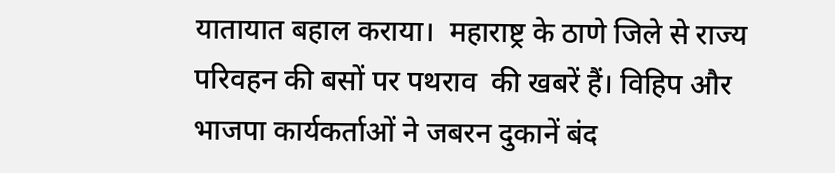यातायात बहाल कराया।  महाराष्ट्र के ठाणे जिले से राज्य परिवहन की बसों पर पथराव  की खबरें हैं। विहिप और भाजपा कार्यकर्ताओं ने जबरन दुकानें बंद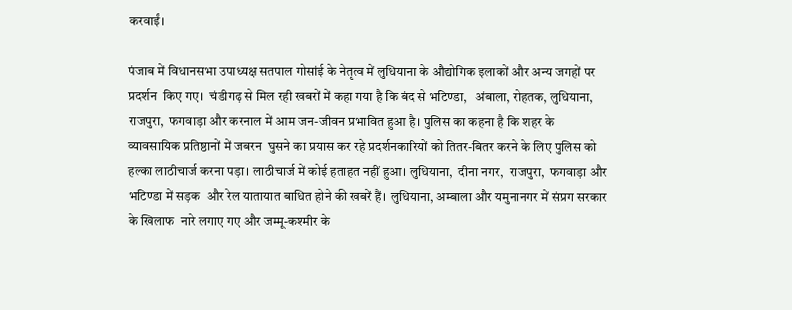करवाईं।

पंजाब में विधानसभा उपाध्यक्ष सतपाल गोसांई के नेतृत्व में लुधियाना के औद्योगिक इलाकों और अन्य जगहों पर प्रदर्शन  किए गए।  चंडीगढ़ से मिल रही खबरों में कहा गया है कि बंद से भटिण्डा,   अंबाला, रोहतक, लुधियाना, राजपुरा,  फगवाड़ा और करनाल में आम जन-जीवन प्रभावित हुआ है। पुलिस का कहना है कि शहर के व्यावसायिक प्रतिष्ठानों में जबरन  घुसने का प्रयास कर रहे प्रदर्शनकारियों को तितर-बितर करने के लिए पुलिस को हल्का लाठीचार्ज करना पड़ा। लाठीचार्ज में कोई हताहत नहीं हुआ। लुधियाना,  दीना नगर,  राजपुरा,  फगवाड़ा और भटिण्डा में सड़क  और रेल यातायात बाधित होने की खबरें हैं। लुधियाना, अम्बाला और यमुनानगर में संप्रग सरकार के खिलाफ  नारे लगाए गए और जम्मू-कश्मीर के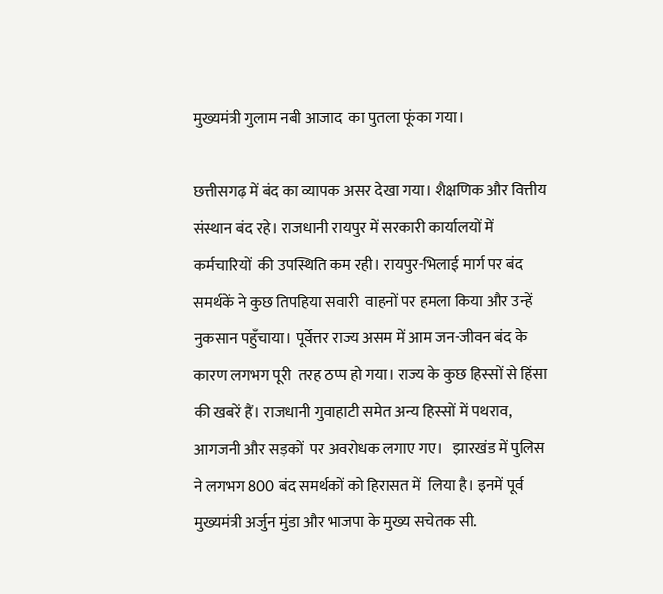मुख्यमंत्री गुलाम नबी आजाद  का पुतला फूंका गया।

छत्तीसगढ़ में बंद का व्यापक असर देखा गया। शैक्षणिक और वित्तीय  संस्थान बंद रहे। राजधानी रायपुर में सरकारी कार्यालयों में कर्मचारियों  की उपस्थिति कम रही। रायपुर-भिलाई मार्ग पर बंद समर्थकें ने कुछ तिपहिया सवारी  वाहनों पर हमला किया और उन्हें नुकसान पहुँचाया। पूर्वेत्तर राज्य असम में आम जन-जीवन बंद के कारण लगभग पूरी  तरह ठप्प हो गया। राज्य के कुछ हिस्सों से हिंसा की खबरें हैं। राजधानी गुवाहाटी समेत अन्य हिस्सों में पथराव, आगजनी और सड़कों  पर अवरोधक लगाए गए।   झारखंड में पुलिस ने लगभग 800 बंद समर्थकों को हिरासत में  लिया है। इनमें पूर्व मुख्यमंत्री अर्जुन मुंडा और भाजपा के मुख्य सचेतक सी.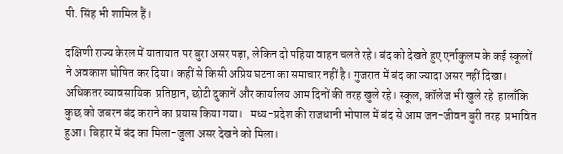पी. सिंह भी शामिल हैं।

दक्षिणी राज्य केरल में यातायात पर बुरा असर पड़ा, लेकिन दो पहिया वाहन चलते रहे। बंद को देखते हुए एर्नाकुलम के कई स्कूलों  ने अवकाश घोषित कर दिया। कहीं से किसी अप्रिय घटना का समाचार नहीं है। गुजरात में बंद का ज्यादा असर नहीं दिखा। अधिकतर व्यावसायिक  प्रतिष्ठान, छोटी दुकानें और कार्यालय आम दिनों की तरह खुले रहे। स्कूल, कॉलेज भी खुले रहे  हालाँकि कुछ को जबरन बंद कराने का प्रयास किया गया।   मध्य-प्रदेश की राजधानी भोपाल में बंद से आम जन-जीवन बुरी तरह  प्रभावित हुआ। बिहार में बंद का मिला-जुला असर देखने को मिला।